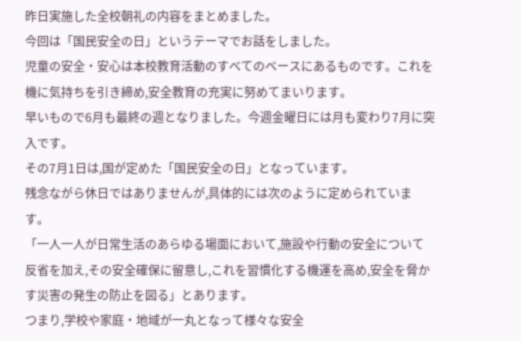昨日実施した全校朝礼の内容をまとめました。
今回は「国民安全の日」というテーマでお話をしました。
児童の安全・安心は本校教育活動のすべてのベースにあるものです。これを機に気持ちを引き締め,安全教育の充実に努めてまいります。
早いもので6月も最終の週となりました。今週金曜日には月も変わり7月に突入です。
その7月1日は,国が定めた「国民安全の日」となっています。
残念ながら休日ではありませんが,具体的には次のように定められています。
「一人一人が日常生活のあらゆる場面において,施設や行動の安全について反省を加え,その安全確保に留意し,これを習慣化する機運を高め,安全を脅かす災害の発生の防止を図る」とあります。
つまり,学校や家庭・地域が一丸となって様々な安全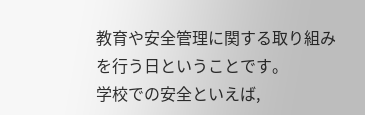教育や安全管理に関する取り組みを行う日ということです。
学校での安全といえば,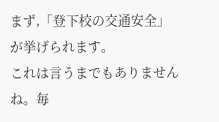まず,「登下校の交通安全」が挙げられます。
これは言うまでもありませんね。毎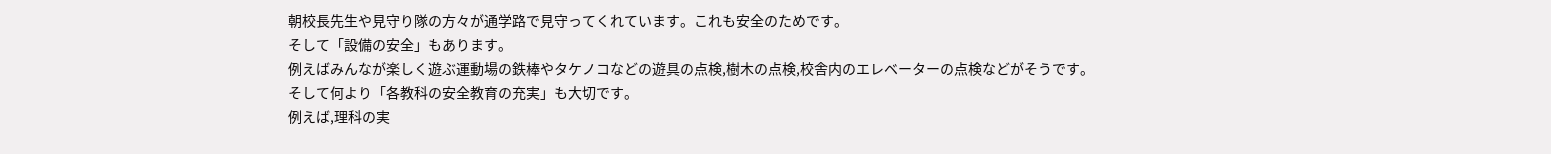朝校長先生や見守り隊の方々が通学路で見守ってくれています。これも安全のためです。
そして「設備の安全」もあります。
例えばみんなが楽しく遊ぶ運動場の鉄棒やタケノコなどの遊具の点検,樹木の点検,校舎内のエレベーターの点検などがそうです。
そして何より「各教科の安全教育の充実」も大切です。
例えば,理科の実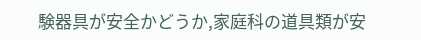験器具が安全かどうか,家庭科の道具類が安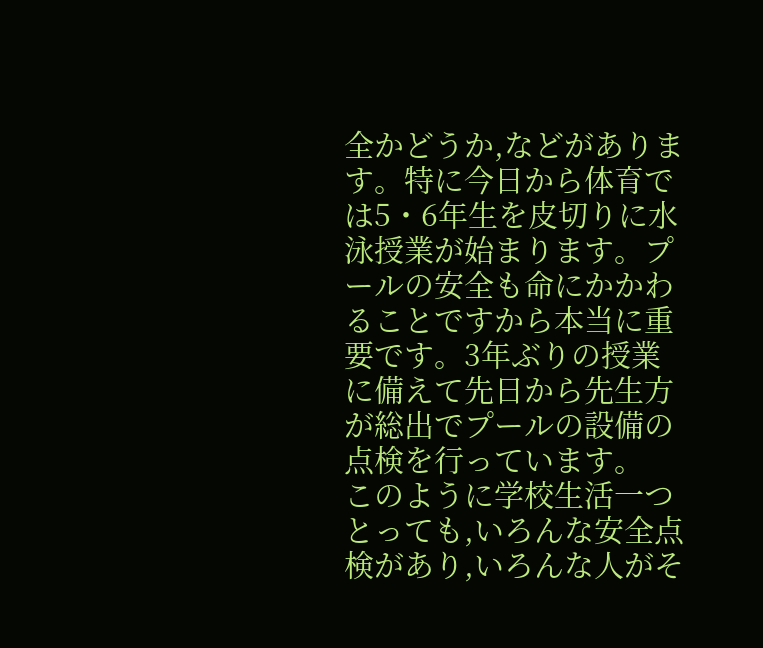全かどうか,などがあります。特に今日から体育では5・6年生を皮切りに水泳授業が始まります。プールの安全も命にかかわることですから本当に重要です。3年ぶりの授業に備えて先日から先生方が総出でプールの設備の点検を行っています。
このように学校生活一つとっても,いろんな安全点検があり,いろんな人がそ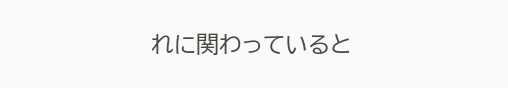れに関わっていると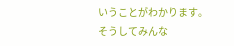いうことがわかります。そうしてみんな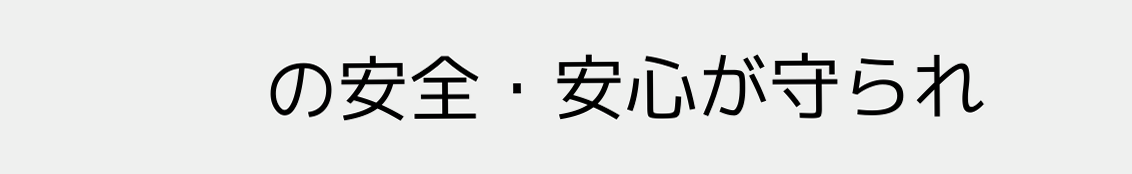の安全・安心が守られ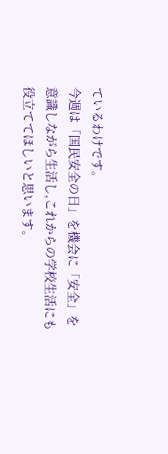ているわけです。
今週は「国民安全の日」を機会に「安全」を意識しながら生活し,これからの学校生活にも役立ててほしいと思います。